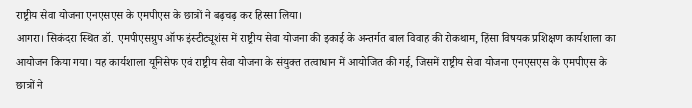राष्ट्रीय सेवा योजना एनएसएस के एमपीएस के छात्रों ने बढ़चढ़ कर हिस्सा लिया।
आगरा। सिकंदरा स्थित डॉ. एमपीएसग्रुप ऑफ इंस्टीट्यूशंस में राष्ट्रीय सेवा योजना की इकाई के अन्तर्गत बाल विवाह की रोकथाम, हिंसा विषयक प्रशिक्षण कार्यशाला का आयोजन किया गया। यह कार्यशाला यूनिसेफ एवं राष्ट्रीय सेवा योजना के संयुक्त तत्वाधान में आयोजित की गई, जिसमें राष्ट्रीय सेवा योजना एनएसएस के एमपीएस के छात्रों ने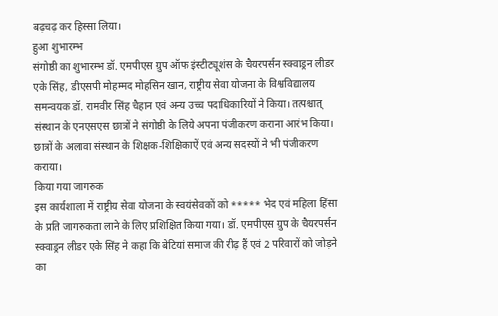बढ़चढ़ कर हिस्सा लिया।
हुआ शुभारम्भ
संगोष्ठी का शुभारम्भ डॉ. एमपीएस ग्रुप ऑफ इंस्टीट्यूशंस के चैयरपर्सन स्क्वाड्रन लीडर एके सिंह, डीएसपी मोहम्मद मोहसिन खान, राष्ट्रीय सेवा योजना के विश्वविद्यालय समन्वयक डॉ. रामवीर सिंह चैहान एवं अन्य उच्च पदाधिकारियों ने किया। तत्पश्चात् संस्थान के एनएसएस छात्रों ने संगोष्ठी के लिये अपना पंजीकरण कराना आरंभ किया। छात्रों के अलावा संस्थान के शिक्षक-शिक्षिकाऐं एवं अन्य सदस्यों ने भी पंजीकरण कराया।
किया गया जागरुक
इस कार्यशाला में राष्ट्रीय सेवा योजना के स्वयंसेवकों को ***** भेद एवं महिला हिंसा के प्रति जागरुकता लाने के लिए प्रशिक्षित किया गया। डॉ. एमपीएस ग्रुप के चैयरपर्सन स्क्वाड्रन लीडर एके सिंह ने कहा कि बेटियां समाज की रीढ़ हैं एवं 2 परिवारों को जोड़ने का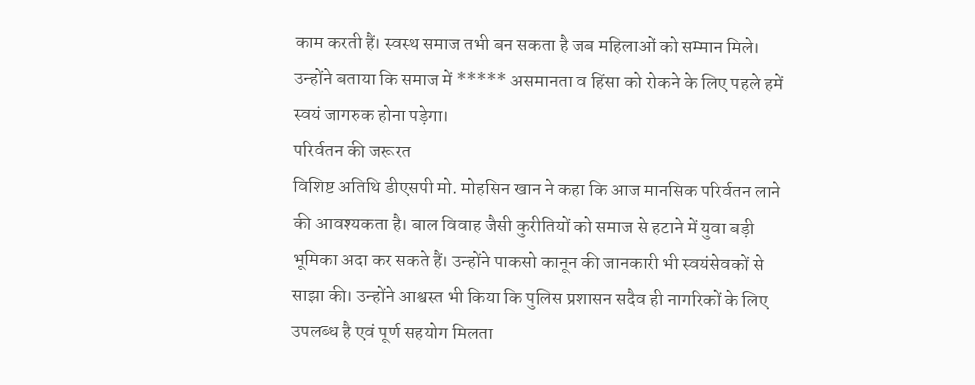काम करती हैं। स्वस्थ समाज तभी बन सकता है जब महिलाओं को सम्मान मिले। उन्होंने बताया कि समाज में ***** असमानता व हिंसा को रोकने के लिए पहले हमें स्वयं जागरुक होना पड़ेगा।
परिर्वतन की जरूरत
विशिष्ट अतिथि डीएसपी मो. मोहसिन खान ने कहा कि आज मानसिक परिर्वतन लाने की आवश्यकता है। बाल विवाह जैसी कुरीतियों को समाज से हटाने में युवा बड़ी भूमिका अदा कर सकते हैं। उन्होंने पाकसो कानून की जानकारी भी स्वयंसेवकों से साझा की। उन्होंने आश्वस्त भी किया कि पुलिस प्रशासन सदैव ही नागरिकों के लिए उपलब्ध है एवं पूर्ण सहयोग मिलता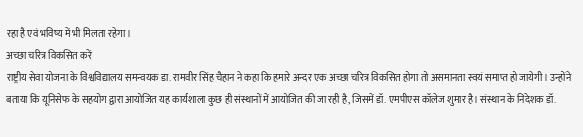रहा है एवं भविष्य में भी मिलता रहेगा।
अच्छा चरित्र विकसित करें
राष्ट्रीय सेवा योजना के विश्वविद्यालय समन्वयक डा. रामवीर सिंह चैहान ने कहा कि हमारे अन्दर एक अच्छा चरित्र विकसित होगा तो असमानता स्वयं समाप्त हो जायेगी। उन्होंने बताया कि यूनिसेफ के सहयोग द्वारा आयोजित यह कार्यशाला कुछ ही संस्थानों में आयोजित की जा रही है, जिसमें डॉ. एमपीएस कॉलेज शुमार है। संस्थान के निदेशक डॉ.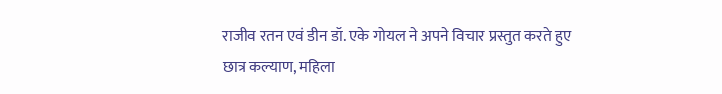राजीव रतन एवं डीन डॉ. एके गोयल ने अपने विचार प्रस्तुत करते हुए छात्र कल्याण, महिला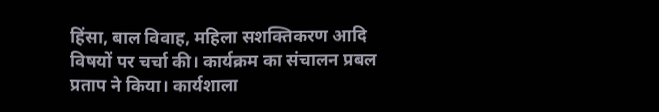हिंसा, बाल विवाह, महिला सशक्तिकरण आदि विषयों पर चर्चा की। कार्यक्रम का संचालन प्रबल प्रताप ने किया। कार्यशाला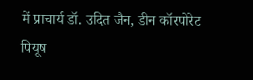में प्राचार्य डॉ. उदित जैन, डीन कॉरपोरेट पियूष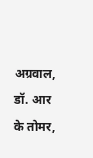अग्रवाल, डॉ. आर के तोमर,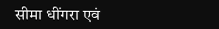सीमा धींगरा एवं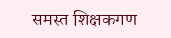समस्त शिक्षकगण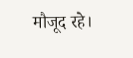मौजूद रहे।